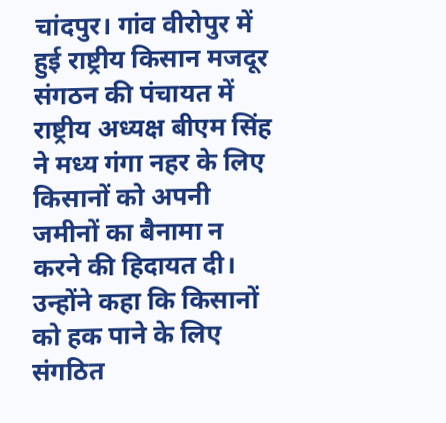चांदपुर। गांव वीरोपुर में हुई राष्ट्रीय किसान मजदूर संगठन की पंचायत में राष्ट्रीय अध्यक्ष बीएम सिंह ने मध्य गंगा नहर के लिए किसानों को अपनी जमीनों का बैनामा न करने की हिदायत दी। उन्होंने कहा कि किसानों को हक पाने के लिए संगठित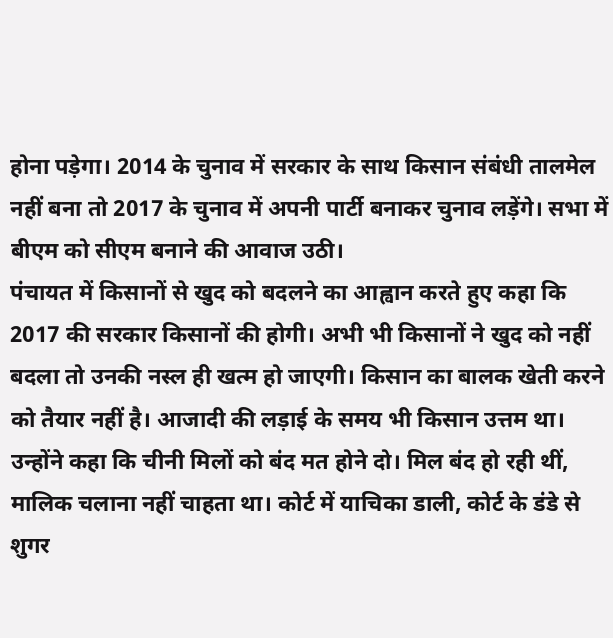होना पड़ेगा। 2014 के चुनाव में सरकार के साथ किसान संबंधी तालमेल नहीं बना तो 2017 के चुनाव में अपनी पार्टी बनाकर चुनाव लड़ेंगे। सभा में बीएम को सीएम बनाने की आवाज उठी।
पंचायत में किसानों से खुद को बदलने का आह्वान करते हुए कहा कि 2017 की सरकार किसानों की होगी। अभी भी किसानों ने खुद को नहीं बदला तो उनकी नस्ल ही खत्म हो जाएगी। किसान का बालक खेती करने को तैयार नहीं है। आजादी की लड़ाई के समय भी किसान उत्तम था। उन्होंने कहा कि चीनी मिलों को बंद मत होने दो। मिल बंद हो रही थीं, मालिक चलाना नहीं चाहता था। कोर्ट में याचिका डाली, कोर्ट के डंडे से शुगर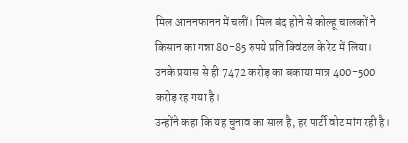मिल आननफानन में चलीं। मिल बंद होने से कोल्हू चालकों ने किसान का गन्ना 80-85 रुपये प्रति क्विंटल के रेट में लिया। उनके प्रयास से ही 7472 करोड़ का बकाया मात्र 400-500 करोड़ रह गया है।
उन्होंने कहा कि यह चुनाव का साल है, हर पार्टी वोट मांग रही है।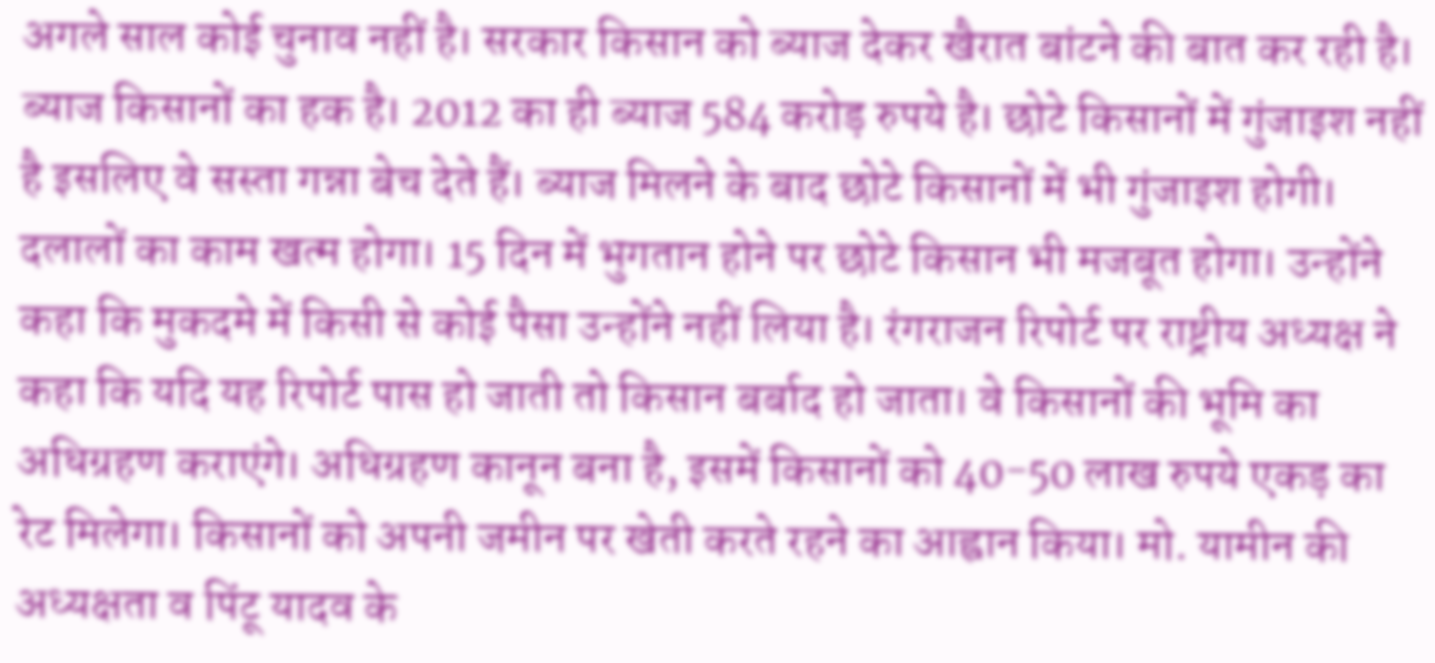अगले साल कोई चुनाव नहीं है। सरकार किसान को ब्याज देकर खैरात बांटने की बात कर रही है। ब्याज किसानों का हक है। 2012 का ही ब्याज 584 करोड़ रुपये है। छोटे किसानों में गुंजाइश नहीं है इसलिए वे सस्ता गन्ना बेच देते हैं। ब्याज मिलने के बाद छोटे किसानों में भी गुंजाइश होगी। दलालों का काम खत्म होगा। 15 दिन में भुगतान होने पर छोटे किसान भी मजबूत होगा। उन्होंने कहा कि मुकदमे में किसी से कोई पैसा उन्होंने नहीं लिया है। रंगराजन रिपोर्ट पर राष्ट्रीय अध्यक्ष ने कहा कि यदि यह रिपोर्ट पास हो जाती तो किसान बर्बाद हो जाता। वे किसानों की भूमि का अधिग्रहण कराएंगे। अधिग्रहण कानून बना है, इसमें किसानों को 40-50 लाख रुपये एकड़ का रेट मिलेगा। किसानों को अपनी जमीन पर खेती करते रहने का आह्वान किया। मो. यामीन की अध्यक्षता व पिंटू यादव के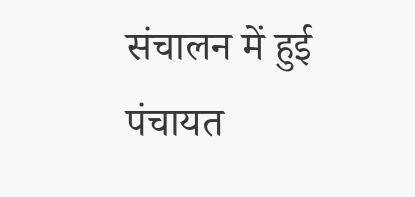संचालन में हुई पंचायत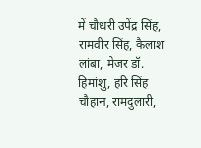में चौधरी उपेंद्र सिंह, रामवीर सिंह, कैलाश लांबा, मेजर डॉ. हिमांशु, हरि सिंह चौहान, रामदुलारी,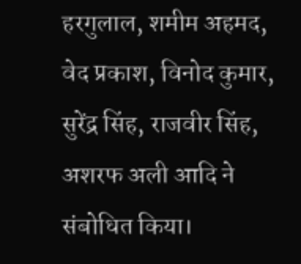हरगुलाल, शमीम अहमद, वेद प्रकाश, विनोद कुमार, सुरेंद्र सिंह, राजवीर सिंह, अशरफ अली आदि ने संबोधित किया।